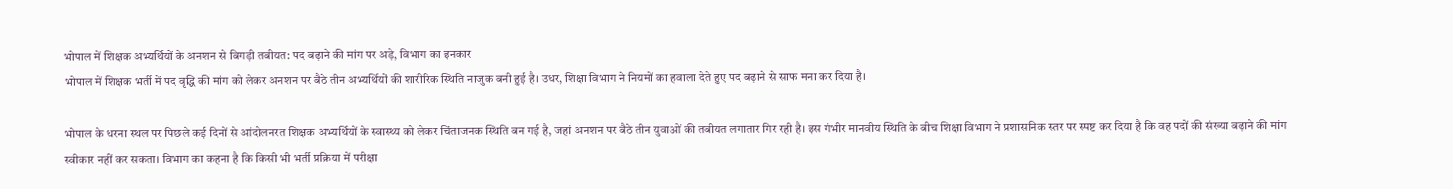भोपाल में शिक्षक अभ्यर्थियों के अनशन से बिगड़ी तबीयत: पद बढ़ाने की मांग पर अड़े, विभाग का इनकार
भोपाल में शिक्षक भर्ती में पद वृद्धि की मांग को लेकर अनशन पर बैठे तीन अभ्यर्थियों की शारीरिक स्थिति नाजुक बनी हुई है। उधर, शिक्षा विभाग ने नियमों का हवाला देते हुए पद बढ़ाने से साफ मना कर दिया है।

भोपाल के धरना स्थल पर पिछले कई दिनों से आंदोलनरत शिक्षक अभ्यर्थियों के स्वास्थ्य को लेकर चिंताजनक स्थिति बन गई है, जहां अनशन पर बैठे तीन युवाओं की तबीयत लगातार गिर रही है। इस गंभीर मानवीय स्थिति के बीच शिक्षा विभाग ने प्रशासनिक स्तर पर स्पष्ट कर दिया है कि वह पदों की संख्या बढ़ाने की मांग स्वीकार नहीं कर सकता। विभाग का कहना है कि किसी भी भर्ती प्रक्रिया में परीक्षा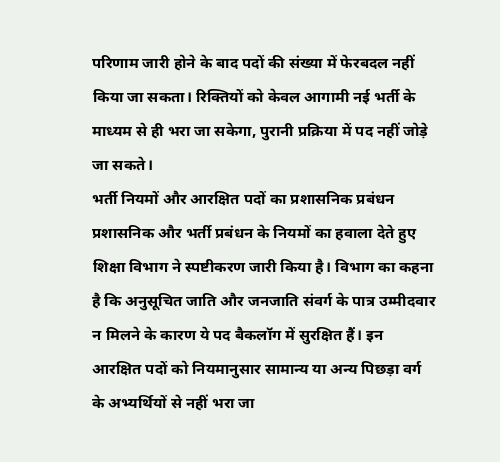परिणाम जारी होने के बाद पदों की संख्या में फेरबदल नहीं किया जा सकता। रिक्तियों को केवल आगामी नई भर्ती के माध्यम से ही भरा जा सकेगा, पुरानी प्रक्रिया में पद नहीं जोड़े जा सकते।
भर्ती नियमों और आरक्षित पदों का प्रशासनिक प्रबंधन
प्रशासनिक और भर्ती प्रबंधन के नियमों का हवाला देते हुए शिक्षा विभाग ने स्पष्टीकरण जारी किया है। विभाग का कहना है कि अनुसूचित जाति और जनजाति संवर्ग के पात्र उम्मीदवार न मिलने के कारण ये पद बैकलॉग में सुरक्षित हैं। इन आरक्षित पदों को नियमानुसार सामान्य या अन्य पिछड़ा वर्ग के अभ्यर्थियों से नहीं भरा जा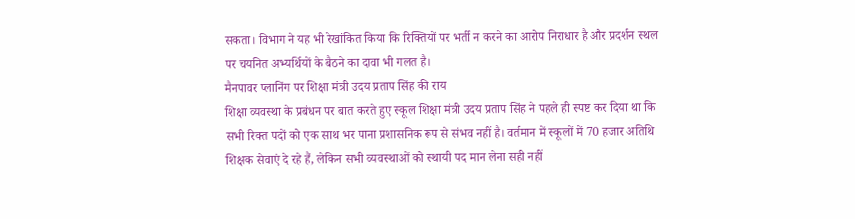सकता। विभाग ने यह भी रेखांकित किया कि रिक्तियों पर भर्ती न करने का आरोप निराधार है और प्रदर्शन स्थल पर चयनित अभ्यर्थियों के बैठने का दावा भी गलत है।
मैनपावर प्लानिंग पर शिक्षा मंत्री उदय प्रताप सिंह की राय
शिक्षा व्यवस्था के प्रबंधन पर बात करते हुए स्कूल शिक्षा मंत्री उदय प्रताप सिंह ने पहले ही स्पष्ट कर दिया था कि सभी रिक्त पदों को एक साथ भर पाना प्रशासनिक रूप से संभव नहीं है। वर्तमान में स्कूलों में 70 हजार अतिथि शिक्षक सेवाएं दे रहे हैं, लेकिन सभी व्यवस्थाओं को स्थायी पद मान लेना सही नहीं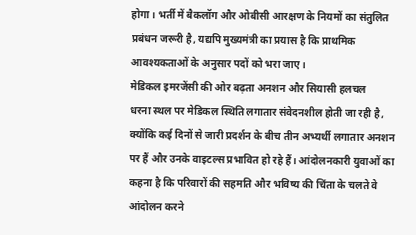होगा। भर्ती में बैकलॉग और ओबीसी आरक्षण के नियमों का संतुलित प्रबंधन जरूरी है, यद्यपि मुख्यमंत्री का प्रयास है कि प्राथमिक आवश्यकताओं के अनुसार पदों को भरा जाए।
मेडिकल इमरजेंसी की ओर बढ़ता अनशन और सियासी हलचल
धरना स्थल पर मेडिकल स्थिति लगातार संवेदनशील होती जा रही है, क्योंकि कई दिनों से जारी प्रदर्शन के बीच तीन अभ्यर्थी लगातार अनशन पर हैं और उनके वाइटल्स प्रभावित हो रहे हैं। आंदोलनकारी युवाओं का कहना है कि परिवारों की सहमति और भविष्य की चिंता के चलते वे आंदोलन करने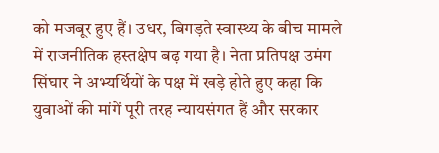को मजबूर हुए हैं। उधर, बिगड़ते स्वास्थ्य के बीच मामले में राजनीतिक हस्तक्षेप बढ़ गया है। नेता प्रतिपक्ष उमंग सिंघार ने अभ्यर्थियों के पक्ष में खड़े होते हुए कहा कि युवाओं की मांगें पूरी तरह न्यायसंगत हैं और सरकार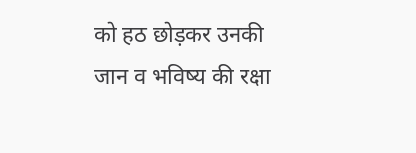को हठ छोड़कर उनकी जान व भविष्य की रक्षा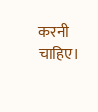करनी चाहिए।